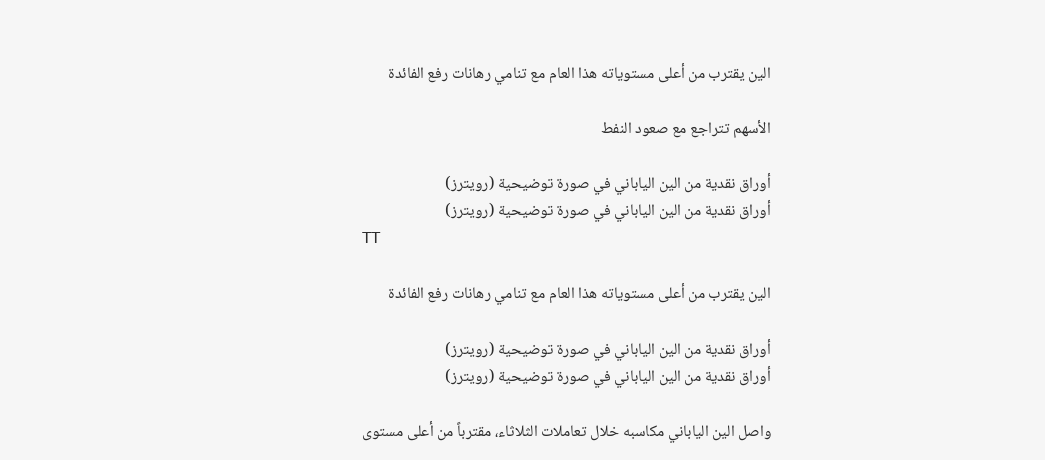الين يقترب من أعلى مستوياته هذا العام مع تنامي رهانات رفع الفائدة

الأسهم تتراجع مع صعود النفط

أوراق نقدية من الين الياباني في صورة توضيحية (رويترز)
أوراق نقدية من الين الياباني في صورة توضيحية (رويترز)
TT

الين يقترب من أعلى مستوياته هذا العام مع تنامي رهانات رفع الفائدة

أوراق نقدية من الين الياباني في صورة توضيحية (رويترز)
أوراق نقدية من الين الياباني في صورة توضيحية (رويترز)

واصل الين الياباني مكاسبه خلال تعاملات الثلاثاء، مقترباً من أعلى مستوى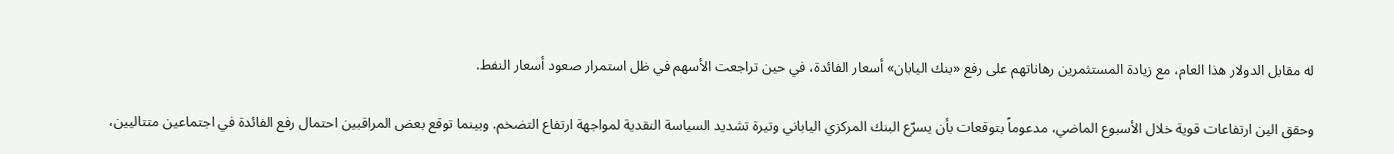له مقابل الدولار هذا العام، مع زيادة المستثمرين رهاناتهم على رفع «بنك اليابان» أسعار الفائدة، في حين تراجعت الأسهم في ظل استمرار صعود أسعار النفط.

وحقق الين ارتفاعات قوية خلال الأسبوع الماضي، مدعوماً بتوقعات بأن يسرّع البنك المركزي الياباني وتيرة تشديد السياسة النقدية لمواجهة ارتفاع التضخم. وبينما توقع بعض المراقبين احتمال رفع الفائدة في اجتماعين متتاليين،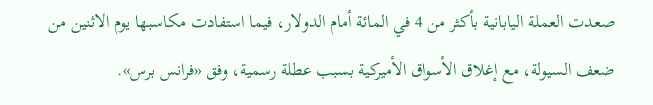صعدت العملة اليابانية بأكثر من 4 في المائة أمام الدولار، فيما استفادت مكاسبها يوم الاثنين من ضعف السيولة، مع إغلاق الأسواق الأميركية بسبب عطلة رسمية، وفق «فرانس برس».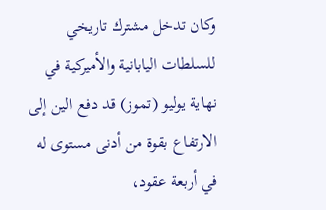وكان تدخل مشترك تاريخي للسلطات اليابانية والأميركية في نهاية يوليو (تموز) قد دفع الين إلى الارتفاع بقوة من أدنى مستوى له في أربعة عقود،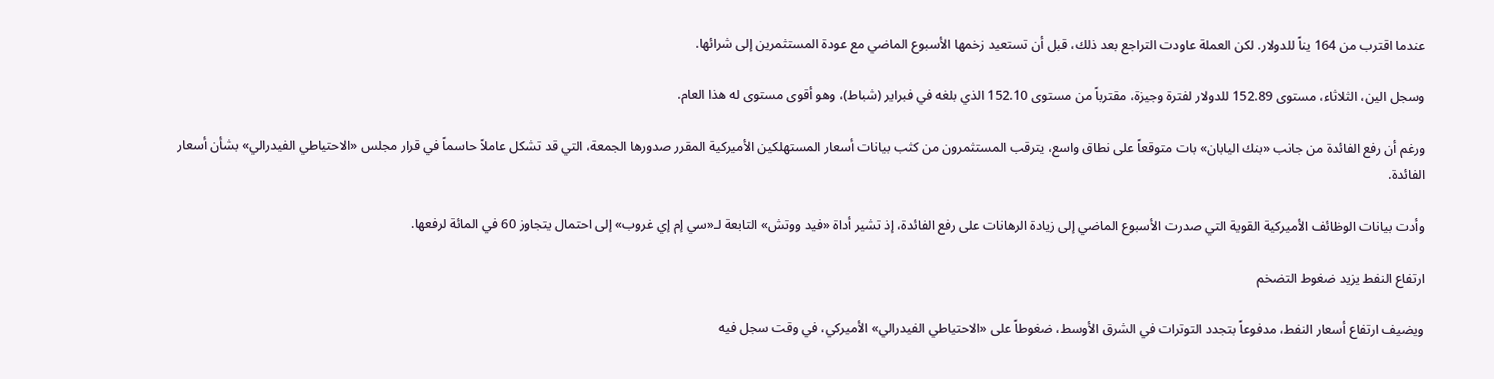عندما اقترب من 164 يناً للدولار. لكن العملة عاودت التراجع بعد ذلك، قبل أن تستعيد زخمها الأسبوع الماضي مع عودة المستثمرين إلى شرائها.

وسجل الين، الثلاثاء، مستوى 152.89 للدولار لفترة وجيزة، مقترباً من مستوى 152.10 الذي بلغه في فبراير (شباط)، وهو أقوى مستوى له هذا العام.

ورغم أن رفع الفائدة من جانب «بنك اليابان» بات متوقعاً على نطاق واسع، يترقب المستثمرون من كثب بيانات أسعار المستهلكين الأميركية المقرر صدورها الجمعة، التي قد تشكل عاملاً حاسماً في قرار مجلس «الاحتياطي الفيدرالي» بشأن أسعار الفائدة.

وأدت بيانات الوظائف الأميركية القوية التي صدرت الأسبوع الماضي إلى زيادة الرهانات على رفع الفائدة، إذ تشير أداة «فيد ووتش» التابعة لـ«سي إم إي غروب» إلى احتمال يتجاوز 60 في المائة لرفعها.

ارتفاع النفط يزيد ضغوط التضخم

ويضيف ارتفاع أسعار النفط، مدفوعاً بتجدد التوترات في الشرق الأوسط، ضغوطاً على «الاحتياطي الفيدرالي» الأميركي، في وقت سجل فيه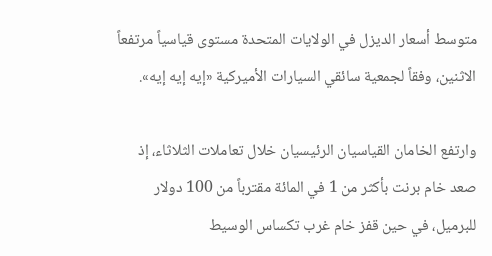متوسط أسعار الديزل في الولايات المتحدة مستوى قياسياً مرتفعاً الاثنين، وفقاً لجمعية سائقي السيارات الأميركية «إيه إيه إيه».

وارتفع الخامان القياسيان الرئيسيان خلال تعاملات الثلاثاء، إذ صعد خام برنت بأكثر من 1 في المائة مقترباً من 100 دولار للبرميل، في حين قفز خام غرب تكساس الوسيط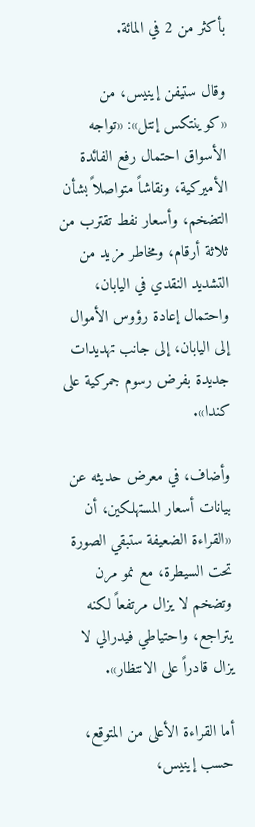بأكثر من 2 في المائة.

وقال ستيفن إينيس، من «كوينتكس إنتل»: «تواجه الأسواق احتمال رفع الفائدة الأميركية، ونقاشاً متواصلاً بشأن التضخم، وأسعار نفط تقترب من ثلاثة أرقام، ومخاطر مزيد من التشديد النقدي في اليابان، واحتمال إعادة رؤوس الأموال إلى اليابان، إلى جانب تهديدات جديدة بفرض رسوم جمركية على كندا».

وأضاف، في معرض حديثه عن بيانات أسعار المستهلكين، أن «القراءة الضعيفة ستبقي الصورة تحت السيطرة، مع نمو مرن وتضخم لا يزال مرتفعاً لكنه يتراجع، واحتياطي فيدرالي لا يزال قادراً على الانتظار».

أما القراءة الأعلى من المتوقع، حسب إينيس،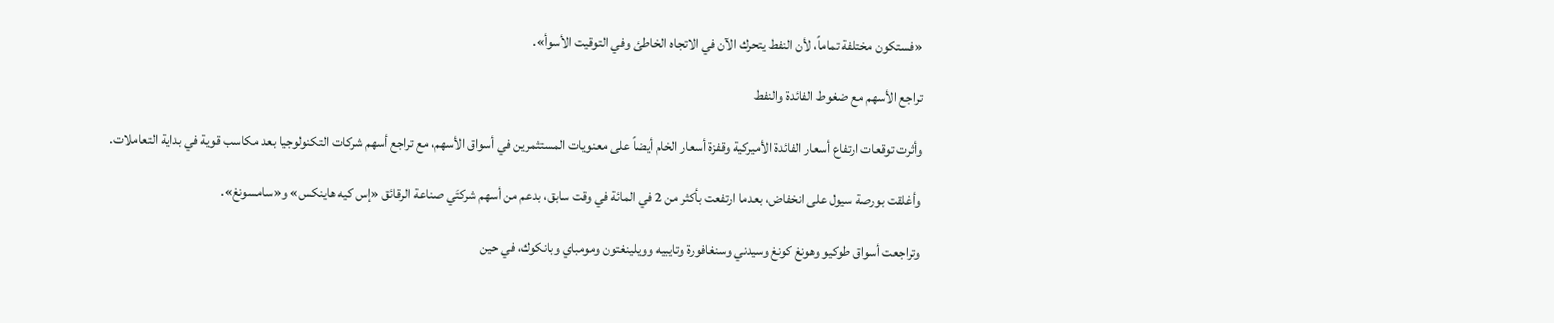«فستكون مختلفة تماماً، لأن النفط يتحرك الآن في الاتجاه الخاطئ وفي التوقيت الأسوأ».

تراجع الأسهم مع ضغوط الفائدة والنفط

وأثرت توقعات ارتفاع أسعار الفائدة الأميركية وقفزة أسعار الخام أيضاً على معنويات المستثمرين في أسواق الأسهم، مع تراجع أسهم شركات التكنولوجيا بعد مكاسب قوية في بداية التعاملات.

وأغلقت بورصة سيول على انخفاض، بعدما ارتفعت بأكثر من 2 في المائة في وقت سابق، بدعم من أسهم شركتَي صناعة الرقائق «إس كيه هاينكس» و«سامسونغ».

وتراجعت أسواق طوكيو وهونغ كونغ وسيدني وسنغافورة وتايبيه وويلينغتون ومومباي وبانكوك، في حين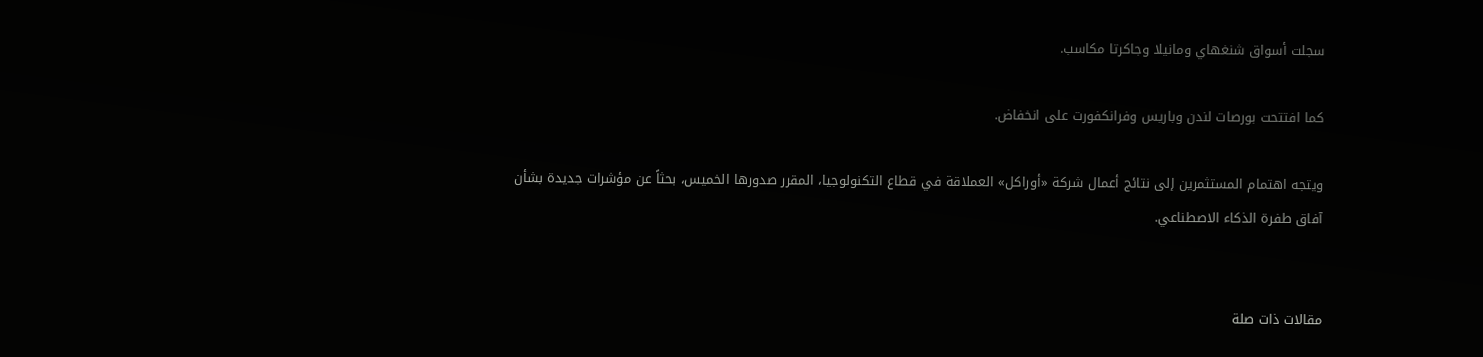سجلت أسواق شنغهاي ومانيلا وجاكرتا مكاسب.

كما افتتحت بورصات لندن وباريس وفرانكفورت على انخفاض.

ويتجه اهتمام المستثمرين إلى نتائج أعمال شركة «أوراكل» العملاقة في قطاع التكنولوجيا، المقرر صدورها الخميس، بحثاً عن مؤشرات جديدة بشأن آفاق طفرة الذكاء الاصطناعي.


مقالات ذات صلة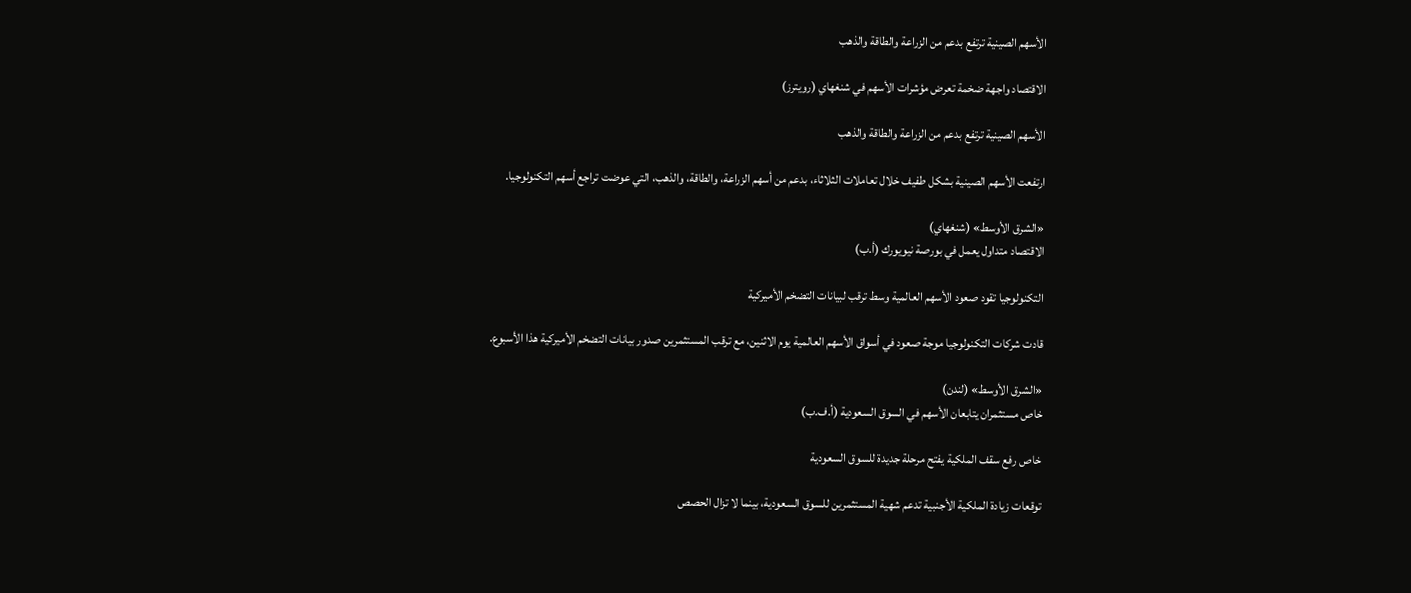الأسهم الصينية ترتفع بدعم من الزراعة والطاقة والذهب

الاقتصاد واجهة ضخمة تعرض مؤشرات الأسهم في شنغهاي (رويترز)

الأسهم الصينية ترتفع بدعم من الزراعة والطاقة والذهب

ارتفعت الأسهم الصينية بشكل طفيف خلال تعاملات الثلاثاء، بدعم من أسهم الزراعة، والطاقة، والذهب، التي عوضت تراجع أسهم التكنولوجيا.

«الشرق الأوسط» (شنغهاي)
الاقتصاد متداول يعمل في بورصة نيويورك (أ.ب)

التكنولوجيا تقود صعود الأسهم العالمية وسط ترقب لبيانات التضخم الأميركية

قادت شركات التكنولوجيا موجة صعود في أسواق الأسهم العالمية يوم الاثنين، مع ترقب المستثمرين صدور بيانات التضخم الأميركية هذا الأسبوع.

«الشرق الأوسط» (لندن)
خاص مستثمران يتابعان الأسهم في السوق السعودية (أ.ف.ب)

خاص رفع سقف الملكية يفتح مرحلة جديدة للسوق السعودية

توقعات زيادة الملكية الأجنبية تدعم شهية المستثمرين للسوق السعودية، بينما لا تزال الحصص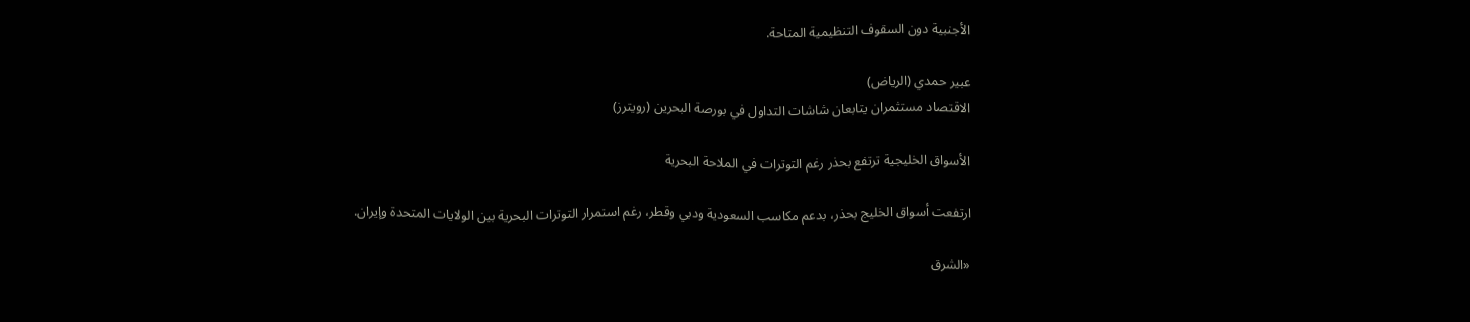الأجنبية دون السقوف التنظيمية المتاحة.

عبير حمدي (الرياض)
الاقتصاد مستثمران يتابعان شاشات التداول في بورصة البحرين (رويترز)

الأسواق الخليجية ترتفع بحذر رغم التوترات في الملاحة البحرية

ارتفعت أسواق الخليج بحذر، بدعم مكاسب السعودية ودبي وقطر، رغم استمرار التوترات البحرية بين الولايات المتحدة وإيران.

«الشرق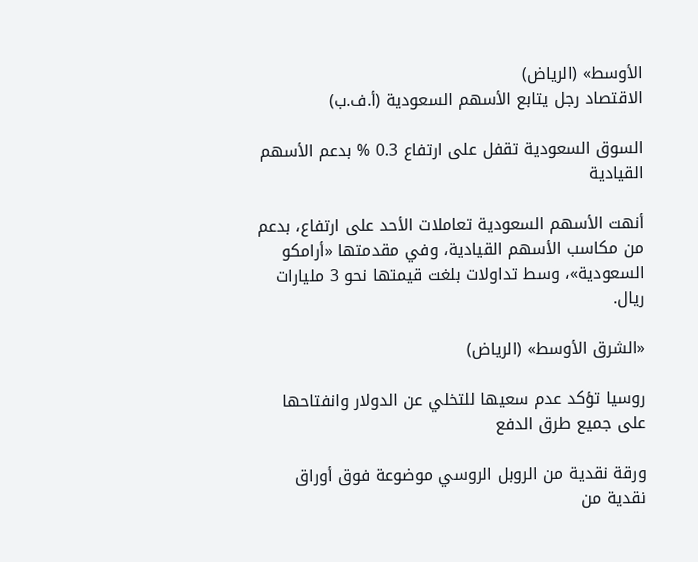الأوسط» (الرياض)
الاقتصاد رجل يتابع الأسهم السعودية (أ.ف.ب)

السوق السعودية تقفل على ارتفاع 0.3 % بدعم الأسهم القيادية

أنهت الأسهم السعودية تعاملات الأحد على ارتفاع، بدعم من مكاسب الأسهم القيادية، وفي مقدمتها «أرامكو السعودية»، وسط تداولات بلغت قيمتها نحو 3 مليارات ريال.

«الشرق الأوسط» (الرياض)

روسيا تؤكد عدم سعيها للتخلي عن الدولار وانفتاحها على جميع طرق الدفع

ورقة نقدية من الروبل الروسي موضوعة فوق أوراق نقدية من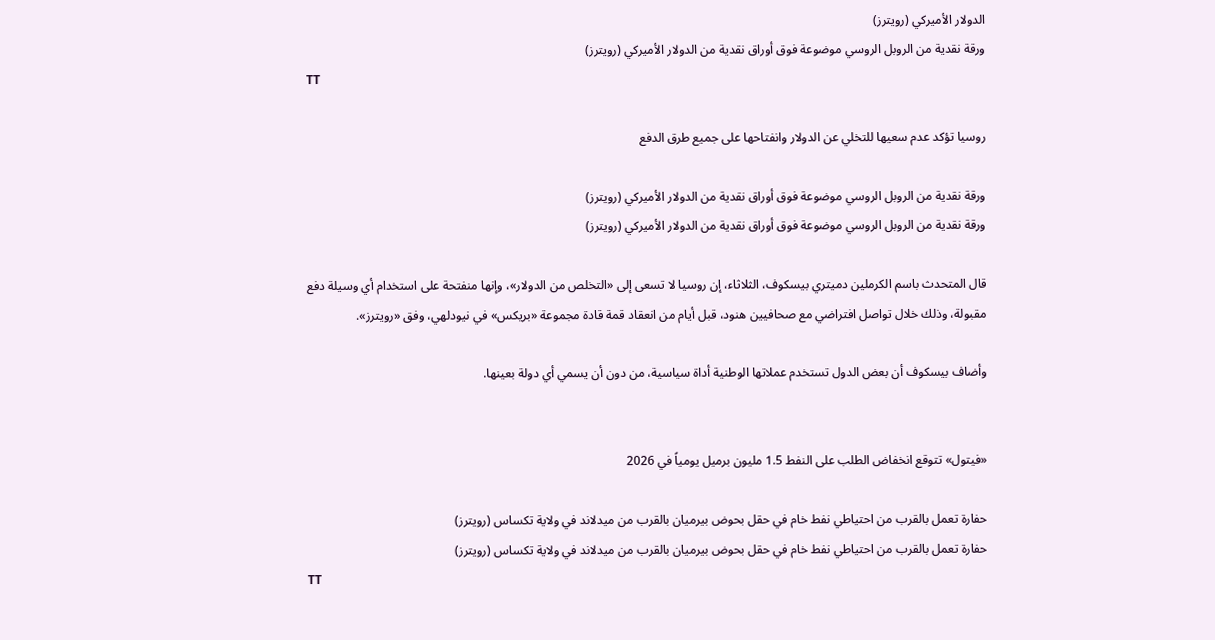الدولار الأميركي (رويترز)
ورقة نقدية من الروبل الروسي موضوعة فوق أوراق نقدية من الدولار الأميركي (رويترز)
TT

روسيا تؤكد عدم سعيها للتخلي عن الدولار وانفتاحها على جميع طرق الدفع

ورقة نقدية من الروبل الروسي موضوعة فوق أوراق نقدية من الدولار الأميركي (رويترز)
ورقة نقدية من الروبل الروسي موضوعة فوق أوراق نقدية من الدولار الأميركي (رويترز)

قال المتحدث باسم الكرملين دميتري بيسكوف، الثلاثاء، إن روسيا لا تسعى إلى «التخلص من الدولار»، وإنها منفتحة على استخدام أي وسيلة دفع مقبولة، وذلك خلال تواصل افتراضي مع صحافيين هنود، قبل أيام من انعقاد قمة قادة مجموعة «بريكس» في نيودلهي، وفق «رويترز».

وأضاف بيسكوف أن بعض الدول تستخدم عملاتها الوطنية أداة سياسية، من دون أن يسمي أي دولة بعينها.


«فيتول» تتوقع انخفاض الطلب على النفط 1.5 مليون برميل يومياً في 2026

حفارة تعمل بالقرب من احتياطي نفط خام في حقل بحوض بيرميان بالقرب من ميدلاند في ولاية تكساس (رويترز)
حفارة تعمل بالقرب من احتياطي نفط خام في حقل بحوض بيرميان بالقرب من ميدلاند في ولاية تكساس (رويترز)
TT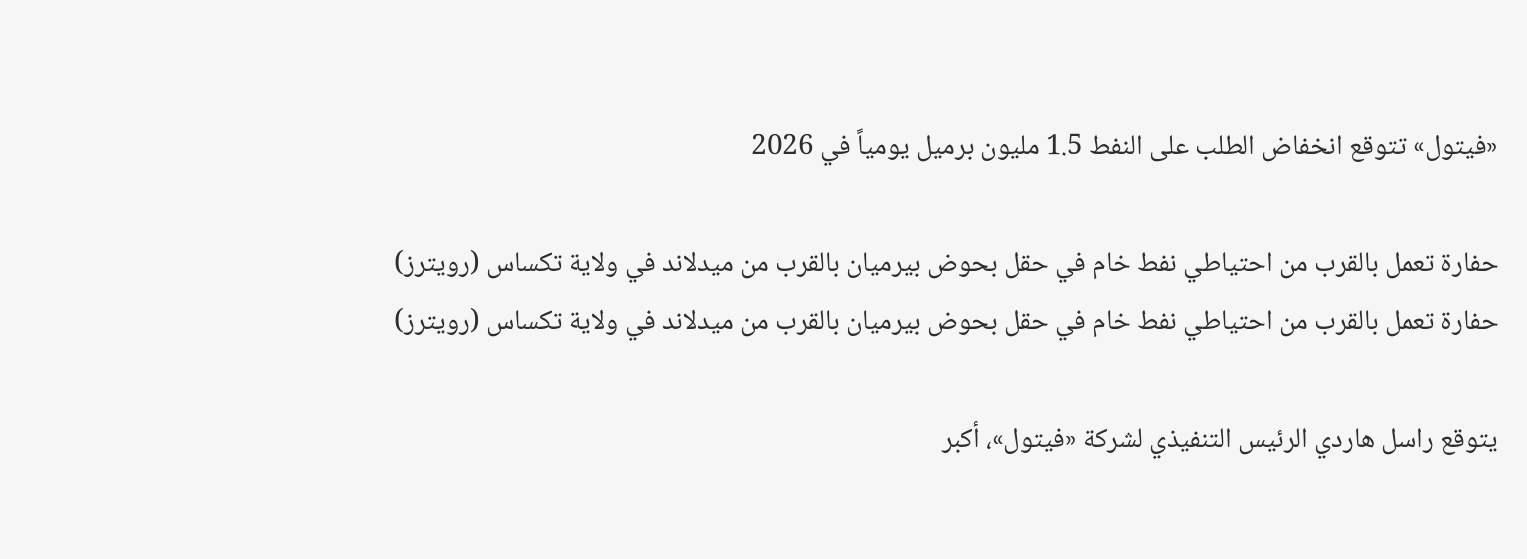«فيتول» تتوقع انخفاض الطلب على النفط 1.5 مليون برميل يومياً في 2026

حفارة تعمل بالقرب من احتياطي نفط خام في حقل بحوض بيرميان بالقرب من ميدلاند في ولاية تكساس (رويترز)
حفارة تعمل بالقرب من احتياطي نفط خام في حقل بحوض بيرميان بالقرب من ميدلاند في ولاية تكساس (رويترز)

يتوقع راسل هاردي الرئيس التنفيذي لشركة «فيتول»، أكبر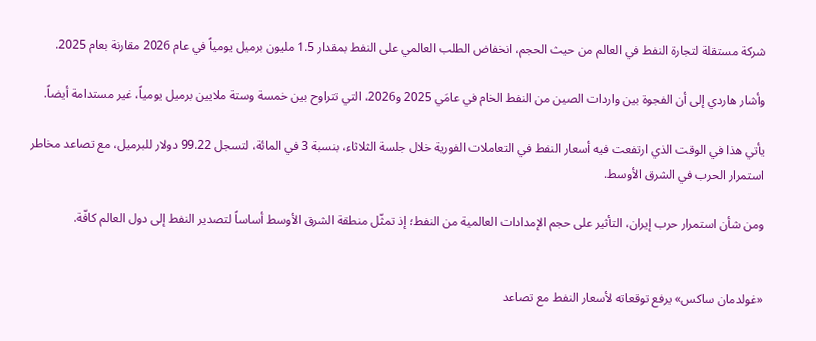شركة مستقلة لتجارة النفط في العالم من حيث الحجم، انخفاض الطلب العالمي على النفط بمقدار 1.5 مليون برميل يومياً في عام 2026 مقارنة بعام 2025.

وأشار هاردي إلى أن الفجوة بين واردات الصين من النفط الخام في عامَي 2025 و2026، التي تتراوح بين خمسة وستة ملايين برميل يومياً، غير مستدامة أيضاً.

يأتي هذا في الوقت الذي ارتفعت فيه أسعار النفط في التعاملات الفورية خلال جلسة الثلاثاء، بنسبة 3 في المائة، لتسجل 99.22 دولار للبرميل، مع تصاعد مخاطر استمرار الحرب في الشرق الأوسط.

ومن شأن استمرار حرب إيران، التأثير على حجم الإمدادات العالمية من النفط؛ إذ تمثّل منطقة الشرق الأوسط أساساً لتصدير النفط إلى دول العالم كافّة.


«غولدمان ساكس» يرفع توقعاته لأسعار النفط مع تصاعد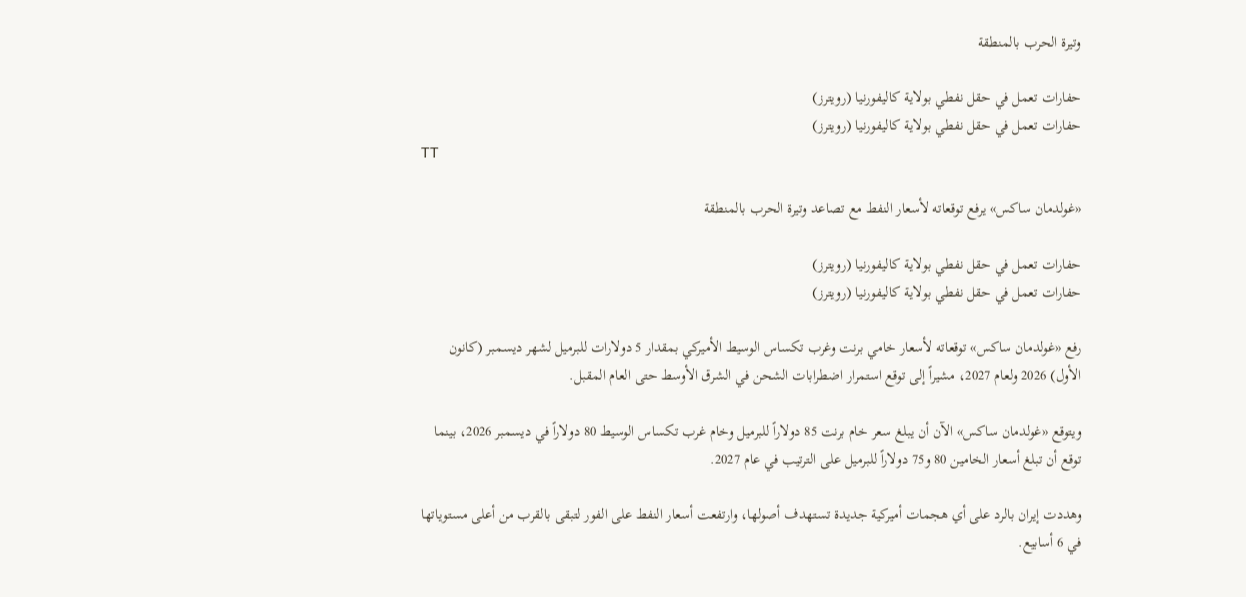وتيرة الحرب بالمنطقة

حفارات تعمل في حقل نفطي بولاية كاليفورنيا (رويترز)
حفارات تعمل في حقل نفطي بولاية كاليفورنيا (رويترز)
TT

«غولدمان ساكس» يرفع توقعاته لأسعار النفط مع تصاعد وتيرة الحرب بالمنطقة

حفارات تعمل في حقل نفطي بولاية كاليفورنيا (رويترز)
حفارات تعمل في حقل نفطي بولاية كاليفورنيا (رويترز)

رفع «غولدمان ساكس» توقعاته لأسعار خامي برنت وغرب تكساس الوسيط الأميركي بمقدار 5 دولارات للبرميل لشهر ديسمبر (كانون الأول) 2026 ولعام 2027، مشيراً إلى توقع استمرار اضطرابات الشحن في الشرق الأوسط حتى العام المقبل.

ويتوقع «غولدمان ساكس» الآن أن يبلغ سعر خام برنت 85 دولاراً للبرميل وخام غرب تكساس الوسيط 80 دولاراً في ديسمبر 2026، بينما توقع أن تبلغ أسعار الخامين 80 و75 دولاراً للبرميل على الترتيب في عام 2027.

وهددت إيران بالرد على أي هجمات أميركية جديدة تستهدف أصولها، وارتفعت أسعار النفط على الفور لتبقى بالقرب من أعلى مستوياتها في 6 أسابيع.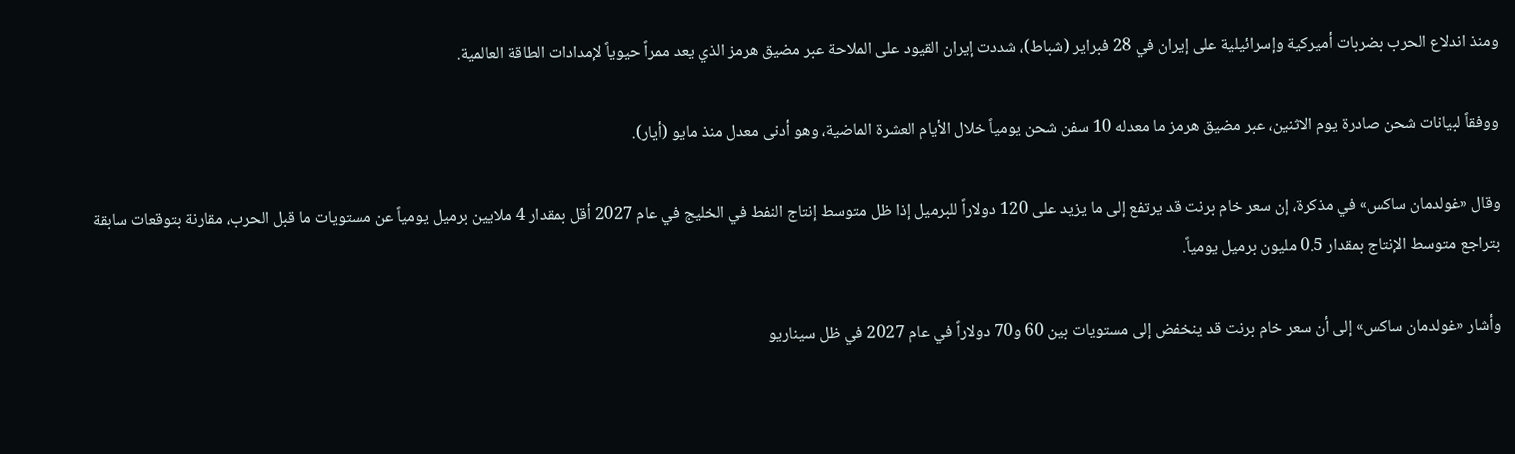ومنذ اندلاع الحرب بضربات أميركية وإسرائيلية على إيران في 28 فبراير (شباط)، شددت إيران القيود على الملاحة عبر مضيق هرمز الذي يعد ممراً حيوياً لإمدادات الطاقة العالمية.

ووفقاً لبيانات شحن صادرة يوم الاثنين، عبر مضيق هرمز ما معدله 10 سفن شحن يومياً خلال الأيام العشرة الماضية، وهو أدنى معدل منذ مايو (أيار).

وقال «غولدمان ساكس» في مذكرة، إن سعر خام برنت قد يرتفع إلى ما يزيد على 120 دولاراً للبرميل إذا ظل متوسط إنتاج النفط في الخليج في عام 2027 أقل بمقدار 4 ملايين برميل يومياً عن مستويات ما قبل الحرب، مقارنة بتوقعات سابقة بتراجع متوسط الإنتاج بمقدار 0.5 مليون برميل يومياً.

وأشار «غولدمان ساكس» إلى أن سعر خام برنت قد ينخفض إلى مستويات بين 60 و70 دولاراً في عام 2027 في ظل سيناريو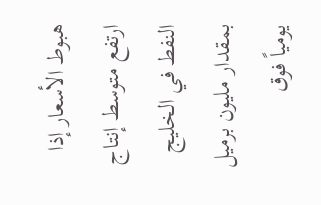هبوط الأسعار إذا ارتفع متوسط إنتاج النفط في الخليج بمقدار مليون برميل يومياً فوق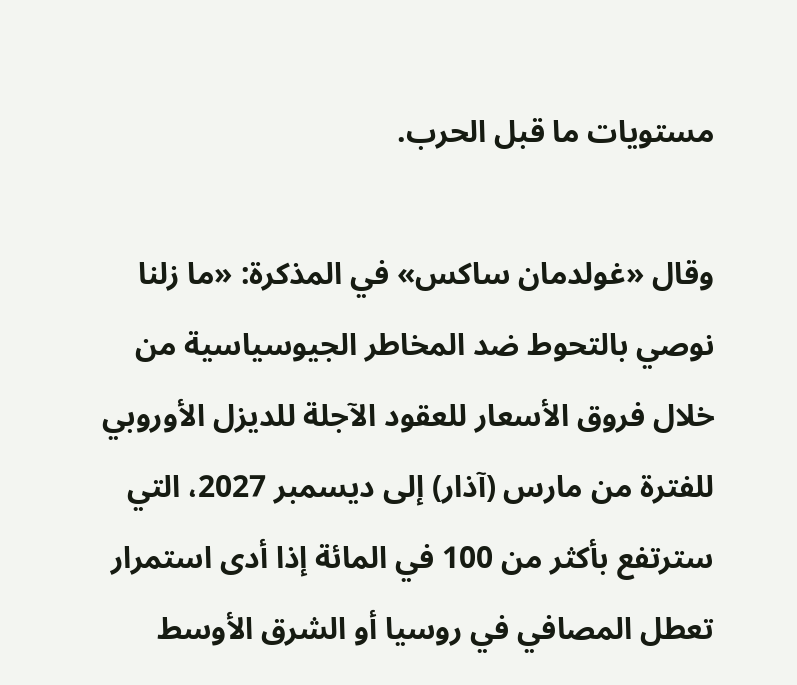مستويات ما قبل الحرب.

وقال «غولدمان ساكس» في المذكرة: «ما زلنا نوصي بالتحوط ضد المخاطر الجيوسياسية من خلال فروق الأسعار للعقود الآجلة للديزل الأوروبي للفترة من مارس (آذار) إلى ديسمبر 2027، التي سترتفع بأكثر من 100 في المائة إذا أدى استمرار تعطل المصافي في روسيا أو الشرق الأوسط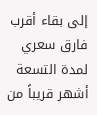إلى بقاء أقرب فارق سعري لمدة التسعة أشهر قريباً من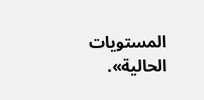المستويات الحالية».